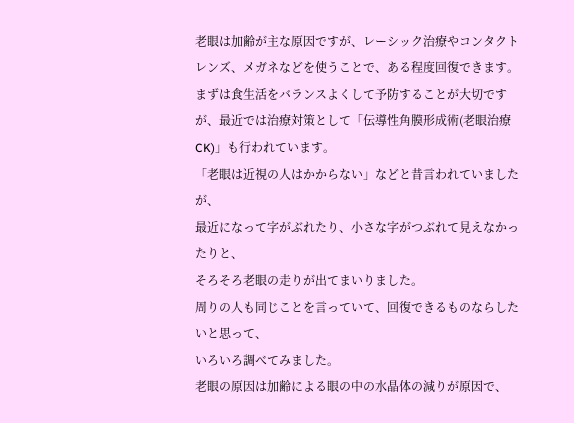老眼は加齢が主な原因ですが、レーシック治療やコンタクトレンズ、メガネなどを使うことで、ある程度回復できます。まずは食生活をバランスよくして予防することが大切ですが、最近では治療対策として「伝導性角膜形成術(老眼治療CK)」も行われています。
「老眼は近視の人はかからない」などと昔言われていましたが、
最近になって字がぶれたり、小さな字がつぶれて見えなかったりと、
そろそろ老眼の走りが出てまいりました。
周りの人も同じことを言っていて、回復できるものならしたいと思って、
いろいろ調べてみました。
老眼の原因は加齢による眼の中の水晶体の減りが原因で、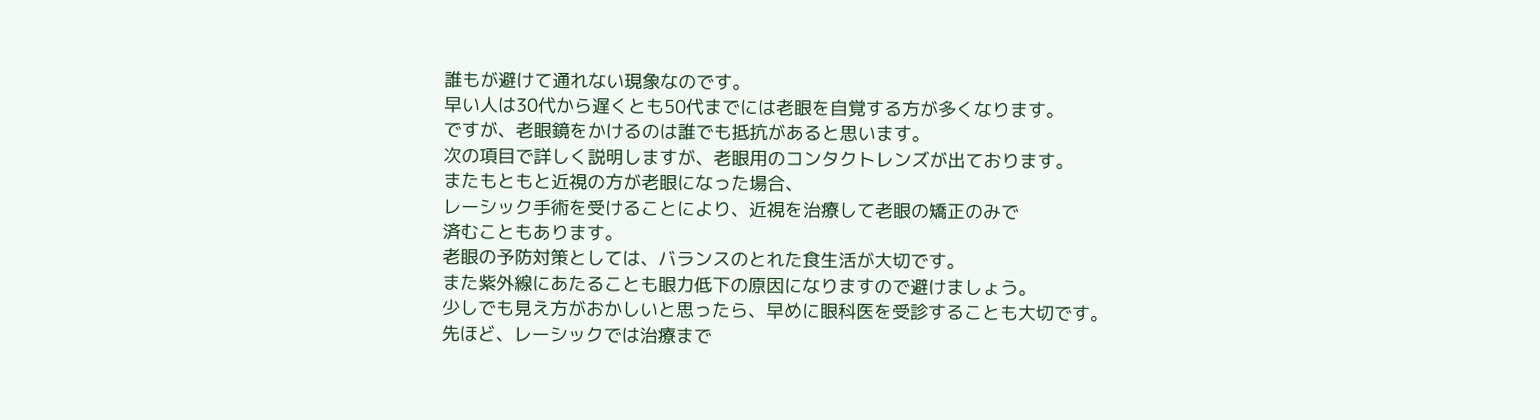誰もが避けて通れない現象なのです。
早い人は30代から遅くとも50代までには老眼を自覚する方が多くなります。
ですが、老眼鏡をかけるのは誰でも抵抗があると思います。
次の項目で詳しく説明しますが、老眼用のコンタクトレンズが出ております。
またもともと近視の方が老眼になった場合、
レーシック手術を受けることにより、近視を治療して老眼の矯正のみで
済むこともあります。
老眼の予防対策としては、バランスのとれた食生活が大切です。
また紫外線にあたることも眼力低下の原因になりますので避けましょう。
少しでも見え方がおかしいと思ったら、早めに眼科医を受診することも大切です。
先ほど、レーシックでは治療まで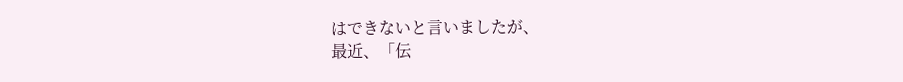はできないと言いましたが、
最近、「伝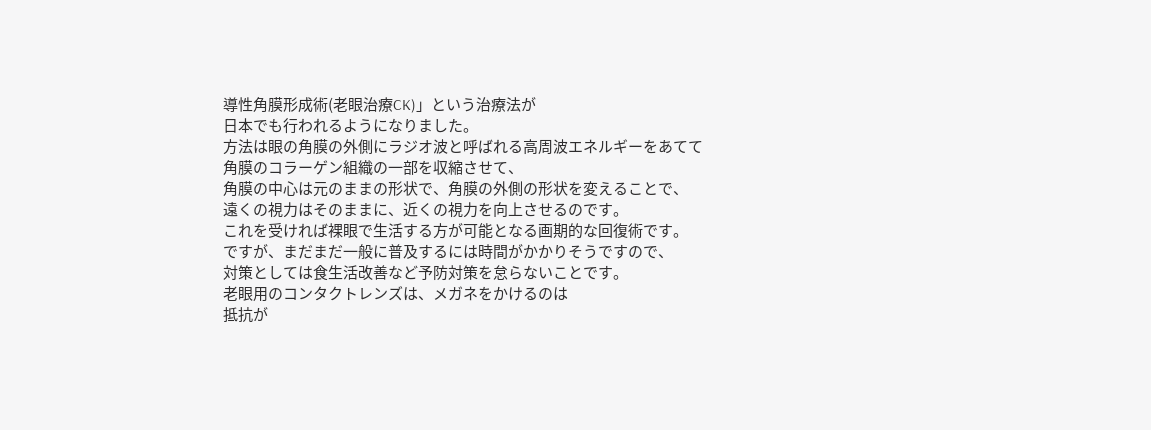導性角膜形成術(老眼治療CK)」という治療法が
日本でも行われるようになりました。
方法は眼の角膜の外側にラジオ波と呼ばれる高周波エネルギーをあてて
角膜のコラーゲン組織の一部を収縮させて、
角膜の中心は元のままの形状で、角膜の外側の形状を変えることで、
遠くの視力はそのままに、近くの視力を向上させるのです。
これを受ければ裸眼で生活する方が可能となる画期的な回復術です。
ですが、まだまだ一般に普及するには時間がかかりそうですので、
対策としては食生活改善など予防対策を怠らないことです。
老眼用のコンタクトレンズは、メガネをかけるのは
抵抗が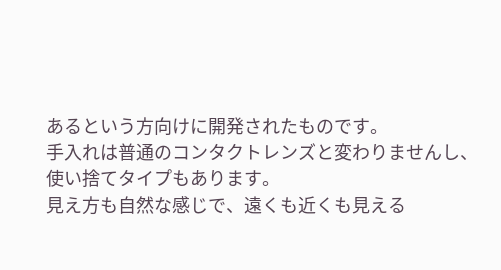あるという方向けに開発されたものです。
手入れは普通のコンタクトレンズと変わりませんし、使い捨てタイプもあります。
見え方も自然な感じで、遠くも近くも見える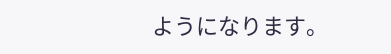ようになります。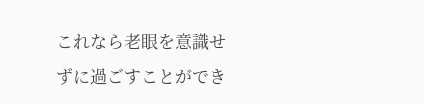これなら老眼を意識せずに過ごすことができ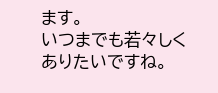ます。
いつまでも若々しくありたいですね。